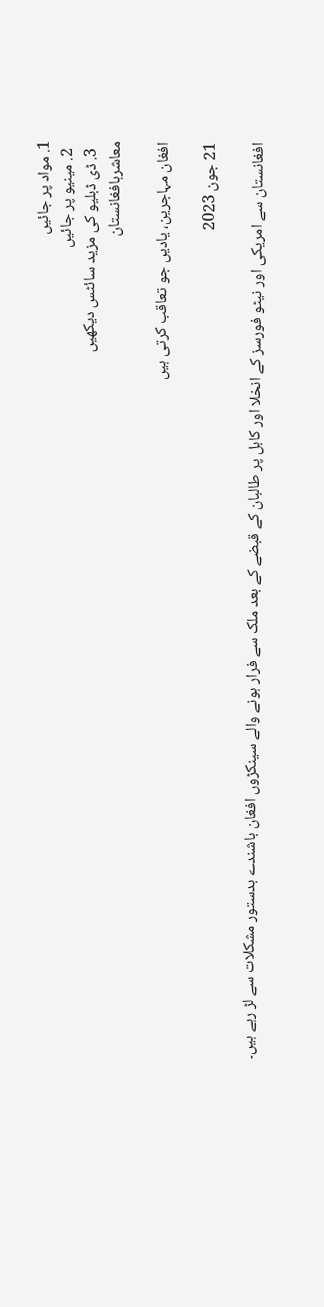1. مواد پر جائیں
  2. مینیو پر جائیں
  3. ڈی ڈبلیو کی مزید سائٹس دیکھیں
معاشرہافغانستان

افغان مہاجرین، یادیں جو تعاقب کرتی ہیں

21 جون 2023

افغانستان سے امریکی اور نیٹو فورسز کے انخلا اور کابل پر طالبان کے قبضے کے بعد ملک سے فرار ہونے والے سینکڑوں افغان باشندے بدستور مشکلات سے لڑ رہے ہیں۔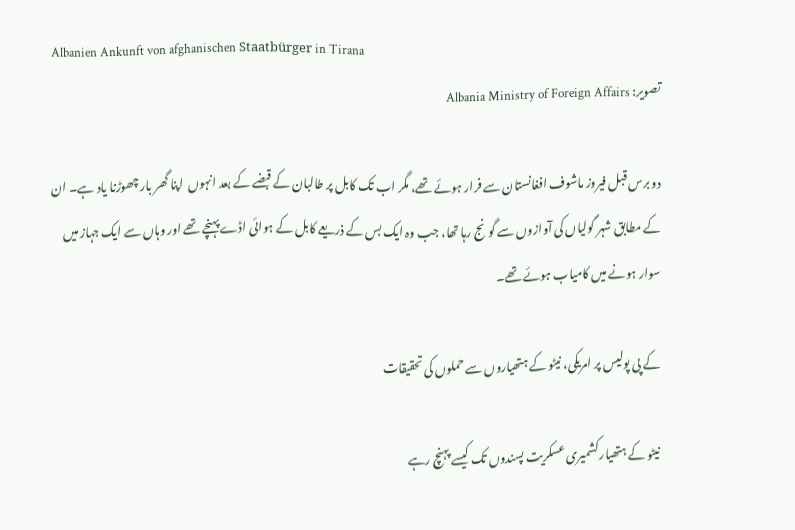Albanien Ankunft von afghanischen Staatbürger in Tirana
تصویر: Albania Ministry of Foreign Affairs

دو برس قبل فیروز ماشوف افغانستان سے فرار ہوئے تھے، مگر اب تک کابل پر طالبان کے قبضے کے بعد انہوں  اپنا گھر بار چھوڑنا یاد ہے۔ ان کے مطابق شہر گولیاں کی آوازوں سے گونج رہا تھا، جب وہ ایک بس کے ذریعے کابل کے ہوائی اڈے پہنچے تھے اور وہاں سے ایک جہاز میں سوار ہونے میں کامیاب ہوئے تھے۔

کے پی پولیس پر امریکی، نیٹو کے ہتھیاروں سے حملوں کی تحقیقات

نیٹو کے ہتھیار کشمیری عسکریت پسندوں تک کیسے پہنچ رہے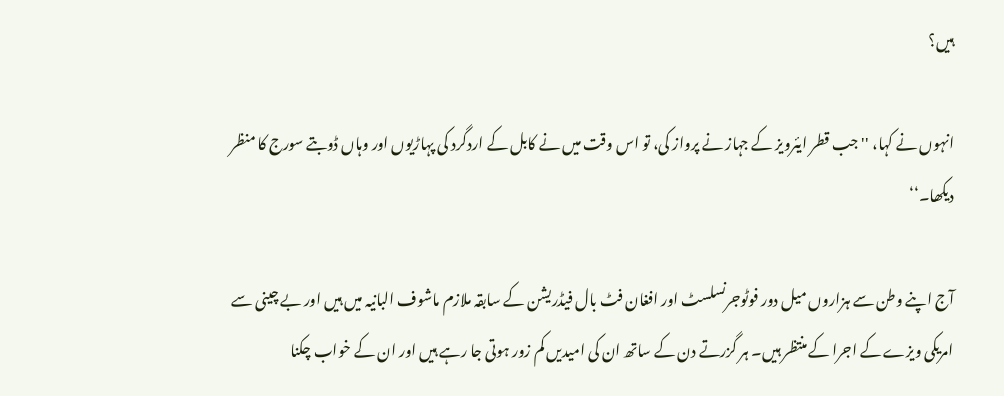ہیں؟

انہوں نے کہا، ''جب قطر ایئرویز کے جہاز نے پرواز کی، تو اس وقت میں نے کابل کے اردگرد کی پہاڑیوں اور وہاں ڈوبتے سورج کا منظر دیکھا۔‘‘

آج اپنے وطن سے ہزاروں میل دور فوٹوجرنسلسٹ اور افغان فٹ بال فیڈریشن کے سابقہ ملازم ماشوف البانیہ میں ہیں اور بے چینی سے امریکی ویزے کے اجرا کے منتظر ہیں۔ ہر گزرتے دن کے ساتھ ان کی امیدیں کم زور ہوتی جا رہے ہیں اور ان کے خواب چکنا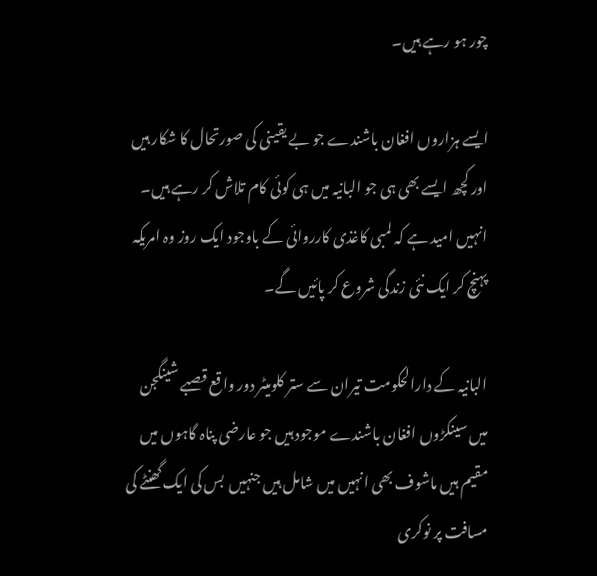چور ہو رہے ہیں۔

ایسے ہزاروں افغان باشندے جو بے یقینی کی صورتحال کا شکار ہیں اور کچھ ایسے بھی ہی جو البانیہ میں ہی کوئی کام تلاش کر رہے ہیں۔ انہیں امید ہے کہ لمبی کاغذی کارروائی کے باوجود ایک روز وہ امریکہ پہنچ کر ایک نئی زندگی شروع کر پائیں گے۔

البانیہ کے دارالحکومت تیران سے ستر کلومیٹر دور واقع قصبے شینگجن میں سینکڑوں افغان باشندے موجود ہیں جو عارضی پناہ گاہوں میں مقیم ہیں ماشوف بھی انہیں میں شامل ہیں جنہیں  بس کی ایک گھنٹے کی مسافت پر نوکری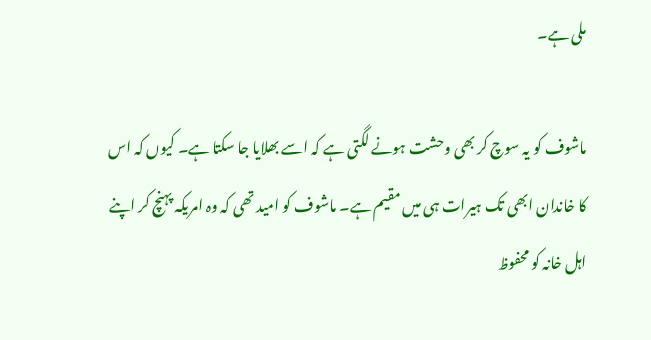ملی ہے۔

ماشوف کو یہ سوچ کر بھی وحشت ہونے لگتی ہے کہ اسے بھلایا جا سکتا ہے۔ کیوں کہ اس کا خاندان ابھی تک ہیرات ہی میں مقیم ہے۔ ماشوف کو امید تھی کہ وہ امریکہ پہنچ کر اپنے اہل خانہ کو محفوظ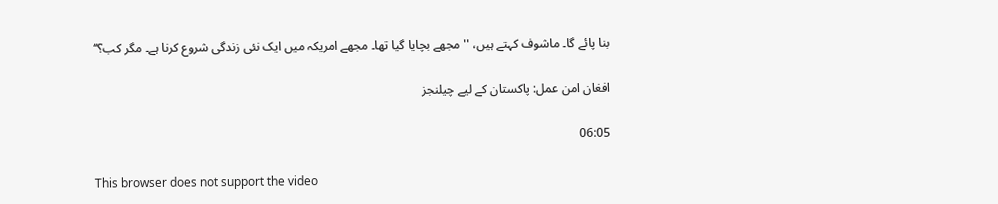بنا پائے گا۔ ماشوف کہتے ہیں، ''مجھے بچایا گیا تھا۔ مجھے امریکہ میں ایک نئی زندگی شروع کرنا ہے۔ مگر کب؟‘‘

افغان امن عمل: پاکستان کے لیے چیلنجز

06:05

This browser does not support the video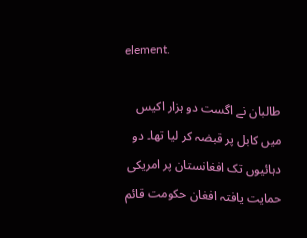element.

طالبان نے اگست دو ہزار اکیس میں کابل پر قبضہ کر لیا تھا۔ دو دہائیوں تک افغانستان پر امریکی حمایت یافتہ افغان حکومت قائم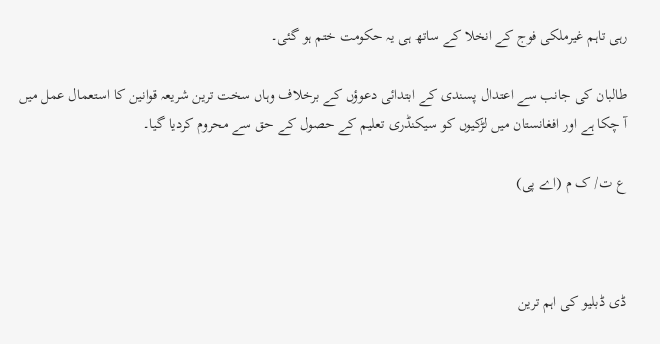رہی تاہم غیرملکی فوج کے انخلا کے ساتھ ہی یہ حکومت ختم ہو گئی۔

طالبان کی جانب سے اعتدال پسندی کے ابتدائی دعوؤں کے برخلاف وہاں سخت ترین شریعہ قوانین کا استعمال عمل میں آ چکا ہے اور افغانستان میں لڑکیوں کو سیکنڈری تعلیم کے حصول کے حق سے محروم کردیا گیا۔

ع ت/ ک م (اے پی)



ڈی ڈبلیو کی اہم ترین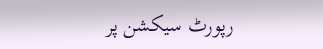رپورٹ سیکشن پر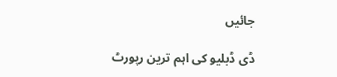جائیں

ڈی ڈبلیو کی اہم ترین رپورٹ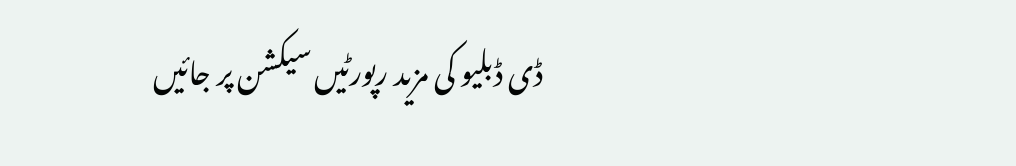ڈی ڈبلیو کی مزید رپورٹیں سیکشن پر جائیں